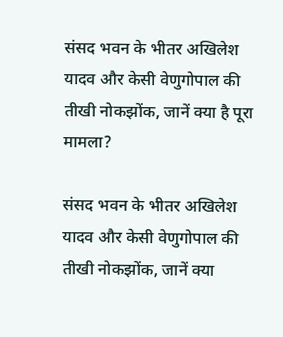संसद भवन के भीतर अखिलेश यादव और केसी वेणुगोपाल की तीखी नोकझोंक, जानें क्या है पूरा मामला?

संसद भवन के भीतर अखिलेश यादव और केसी वेणुगोपाल की तीखी नोकझोंक, जानें क्या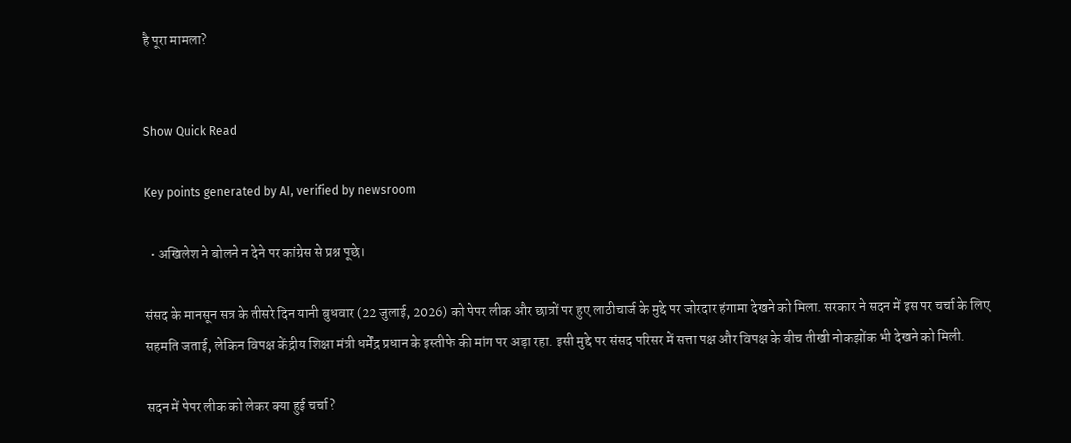है पूरा मामला?


Show Quick Read

Key points generated by AI, verified by newsroom

  • अखिलेश ने बोलने न देने पर कांग्रेस से प्रश्न पूछे।

संसद के मानसून सत्र के तीसरे दिन यानी बुधवार (22 जुलाई, 2026) को पेपर लीक और छात्रों पर हुए लाठीचार्ज के मुद्दे पर जोरदार हंगामा देखने को मिला. सरकार ने सदन में इस पर चर्चा के लिए सहमति जताई, लेकिन विपक्ष केंद्रीय शिक्षा मंत्री धर्मेंद्र प्रधान के इस्तीफे की मांग पर अड़ा रहा. इसी मुद्दे पर संसद परिसर में सत्ता पक्ष और विपक्ष के बीच तीखी नोकझोंक भी देखने को मिली.

सदन में पेपर लीक को लेकर क्या हुई चर्चा?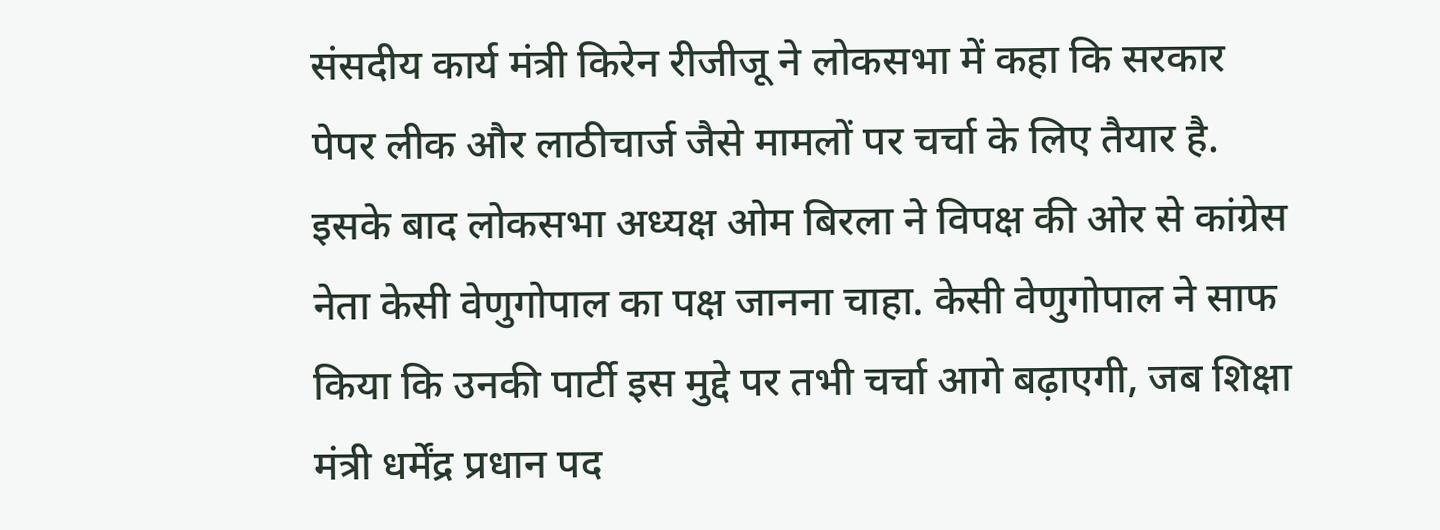संसदीय कार्य मंत्री किरेन रीजीजू ने लोकसभा में कहा कि सरकार पेपर लीक और लाठीचार्ज जैसे मामलों पर चर्चा के लिए तैयार है. इसके बाद लोकसभा अध्यक्ष ओम बिरला ने विपक्ष की ओर से कांग्रेस नेता केसी वेणुगोपाल का पक्ष जानना चाहा. केसी वेणुगोपाल ने साफ किया कि उनकी पार्टी इस मुद्दे पर तभी चर्चा आगे बढ़ाएगी, जब शिक्षा मंत्री धर्मेंद्र प्रधान पद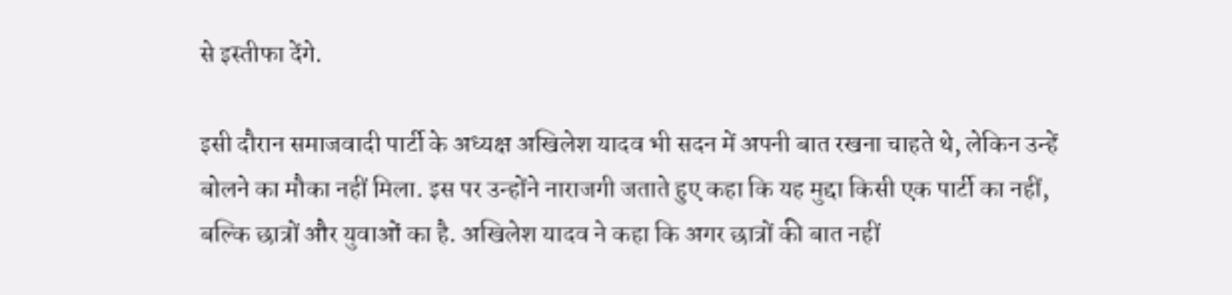से इस्तीफा देंगे.

इसी दौरान समाजवादी पार्टी के अध्यक्ष अखिलेश यादव भी सदन में अपनी बात रखना चाहते थे, लेकिन उन्हें बोलने का मौका नहीं मिला. इस पर उन्होंने नाराजगी जताते हुए कहा कि यह मुद्दा किसी एक पार्टी का नहीं, बल्कि छात्रों और युवाओं का है. अखिलेश यादव ने कहा कि अगर छात्रों की बात नहीं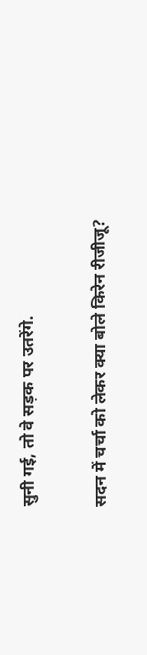सुनी गई, तो वे सड़क पर उतरेंगे.

सदन में चर्चा को लेकर क्या बोले किरेन रीजीजू?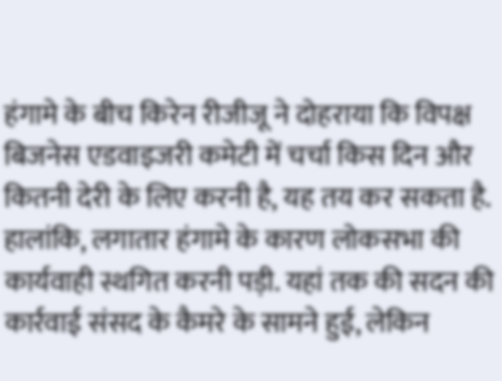हंगामे के बीच किरेन रीजीजू ने दोहराया कि विपक्ष बिजनेस एडवाइजरी कमेटी में चर्चा किस दिन और कितनी देरी के लिए करनी है, यह तय कर सकता है. हालांकि, लगातार हंगामे के कारण लोकसभा की कार्यवाही स्थगित करनी पड़ी. यहां तक की सदन की कार्रवाई संसद के कैमरे के सामने हुई, लेकिन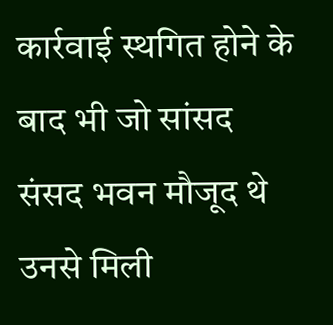कार्रवाई स्थगित होने के बाद भी जो सांसद संसद भवन मौजूद थे उनसे मिली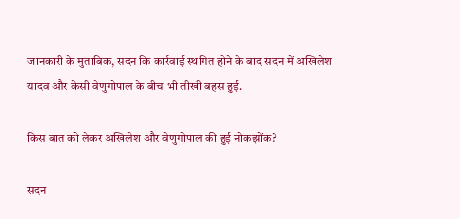जानकारी के मुताबिक, सदन कि कार्रवाई स्थगित होने के बाद सदन में अखिलेश यादव और केसी वेणुगोपाल के बीच भी तीखी बहस हुई.

किस बात को लेकर अखिलेश और वेणुगोपाल की हुई नोकझोंक?

सदन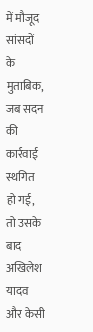में मौजूद सांसदों के मुताबिक, जब सदन की कार्रवाई स्थगित हो गई, तो उसके बाद अखिलेश यादव और केसी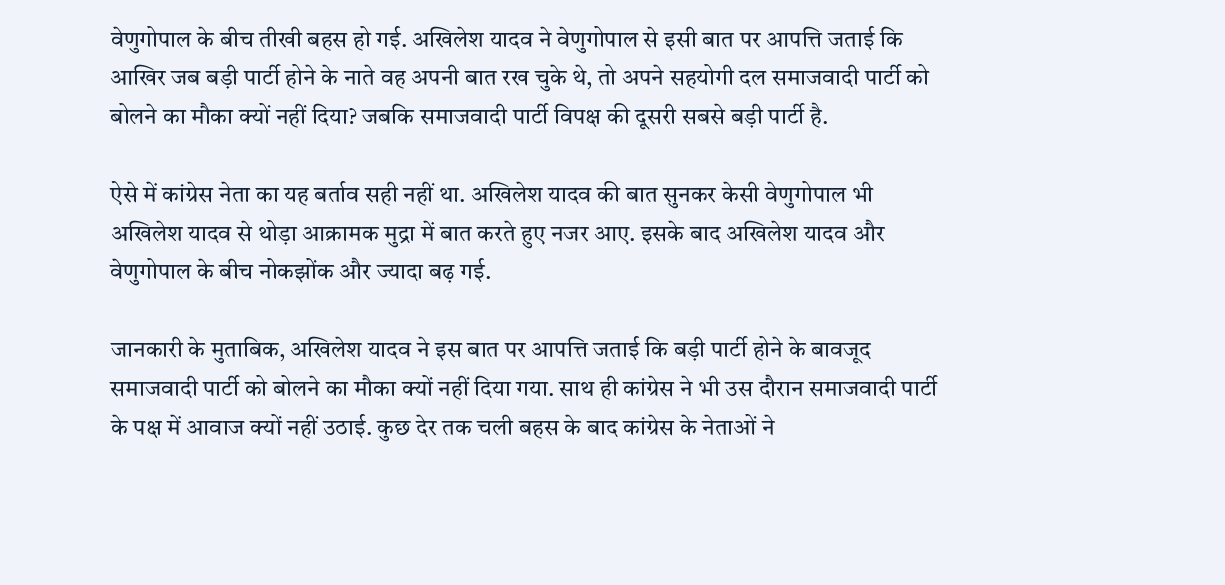वेणुगोपाल के बीच तीखी बहस हो गई. अखिलेश यादव ने वेणुगोपाल से इसी बात पर आपत्ति जताई कि आखिर जब बड़ी पार्टी होने के नाते वह अपनी बात रख चुके थे, तो अपने सहयोगी दल समाजवादी पार्टी को बोलने का मौका क्यों नहीं दिया? जबकि समाजवादी पार्टी विपक्ष की दूसरी सबसे बड़ी पार्टी है.

ऐसे में कांग्रेस नेता का यह बर्ताव सही नहीं था. अखिलेश यादव की बात सुनकर केसी वेणुगोपाल भी अखिलेश यादव से थोड़ा आक्रामक मुद्रा में बात करते हुए नजर आए. इसके बाद अखिलेश यादव और वेणुगोपाल के बीच नोकझोंक और ज्यादा बढ़ गई.

जानकारी के मुताबिक, अखिलेश यादव ने इस बात पर आपत्ति जताई कि बड़ी पार्टी होने के बावजूद समाजवादी पार्टी को बोलने का मौका क्यों नहीं दिया गया. साथ ही कांग्रेस ने भी उस दौरान समाजवादी पार्टी के पक्ष में आवाज क्यों नहीं उठाई. कुछ देर तक चली बहस के बाद कांग्रेस के नेताओं ने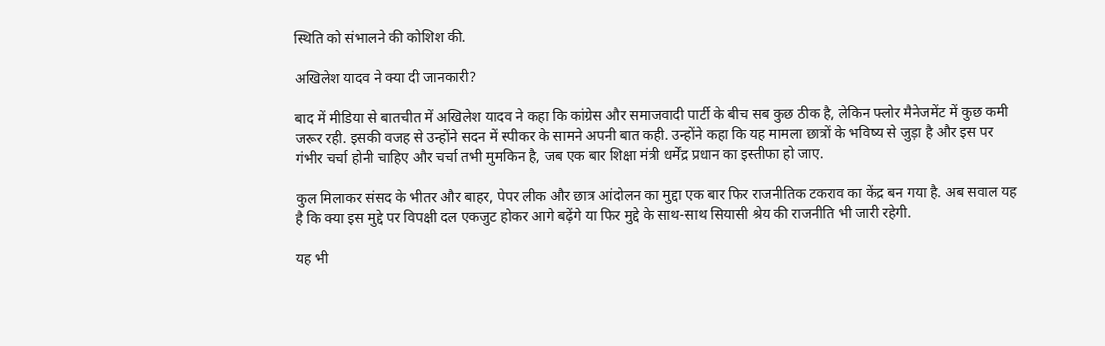स्थिति को संभालने की कोशिश की.

अखिलेश यादव ने क्या दी जानकारी?

बाद में मीडिया से बातचीत में अखिलेश यादव ने कहा कि कांग्रेस और समाजवादी पार्टी के बीच सब कुछ ठीक है, लेकिन फ्लोर मैनेजमेंट में कुछ कमी जरूर रही. इसकी वजह से उन्होंने सदन में स्पीकर के सामने अपनी बात कही. उन्होंने कहा कि यह मामला छात्रों के भविष्य से जुड़ा है और इस पर गंभीर चर्चा होनी चाहिए और चर्चा तभी मुमकिन है, जब एक बार शिक्षा मंत्री धर्मेंद्र प्रधान का इस्तीफा हो जाए.

कुल मिलाकर संसद के भीतर और बाहर, पेपर लीक और छात्र आंदोलन का मुद्दा एक बार फिर राजनीतिक टकराव का केंद्र बन गया है. अब सवाल यह है कि क्या इस मुद्दे पर विपक्षी दल एकजुट होकर आगे बढ़ेंगे या फिर मुद्दे के साथ-साथ सियासी श्रेय की राजनीति भी जारी रहेगी.

यह भी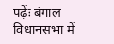पढ़ेंः बंगाल विधानसभा में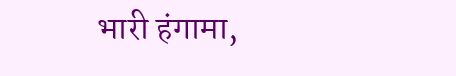भारी हंगामा,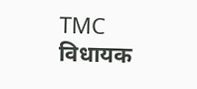TMC विधायक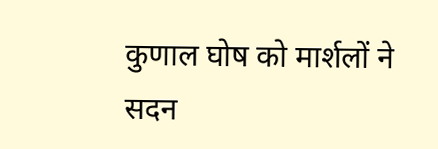कुणाल घोष को मार्शलों ने सदन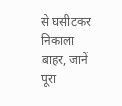से घसीटकर निकाला बाहर, जानें पूरा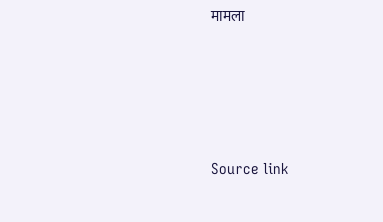मामला





Source link